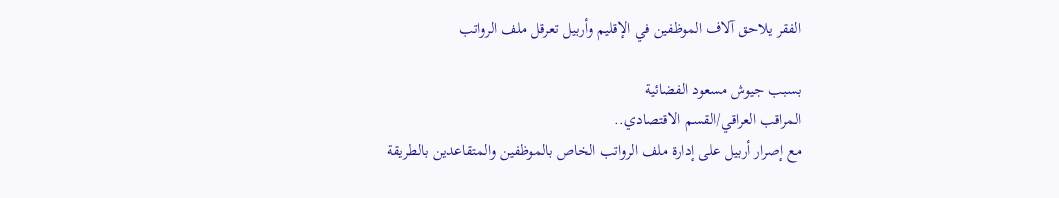الفقر يلاحق آلاف الموظفين في الإقليم وأربيل تعرقل ملف الرواتب

بسبب جيوش مسعود الفضائية
المراقب العراقي/القسم الاقتصادي..
مع إصرار أربيل على إدارة ملف الرواتب الخاص بالموظفين والمتقاعدين بالطريقة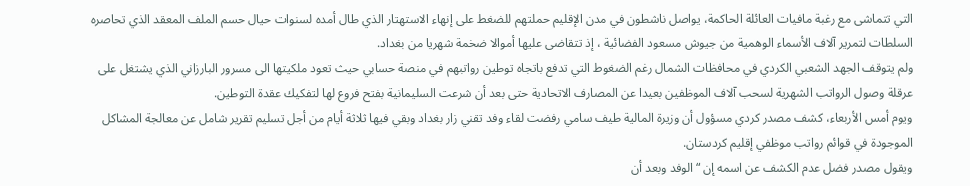التي تتماشى مع رغبة مافيات العائلة الحاكمة، يواصل ناشطون في مدن الإقليم حملتهم للضغط على إنهاء الاستهتار الذي طال أمده لسنوات حيال حسم الملف المعقد الذي تحاصره السلطات لتمرير آلاف الأسماء الوهمية من جيوش مسعود الفضائية ، إذ تتقاضى عليها أموالا ضخمة شهريا من بغداد.
ولم يتوقف الجهد الشعبي الكردي في محافظات الشمال رغم الضغوط التي تدفع باتجاه توطين رواتبهم في منصة حسابي حيث تعود ملكيتها الى مسرور البارزاني الذي يشتغل على عرقلة وصول الرواتب الشهرية لسحب آلاف الموظفين بعيدا عن المصارف الاتحادية حتى بعد أن شرعت السليمانية بفتح فروع لها لتفكيك عقدة التوطين.
ويوم أمس الأربعاء، كشف مصدر كردي مسؤول أن وزيرة المالية طيف سامي رفضت لقاء وفد تقني زار بغداد وبقي فيها ثلاثة أيام من أجل تسليم تقرير شامل عن معالجة المشاكل الموجودة في قوائم رواتب موظفي إقليم كردستان.
ويقول مصدر فضل عدم الكشف عن اسمه إن “الوفد وبعد أن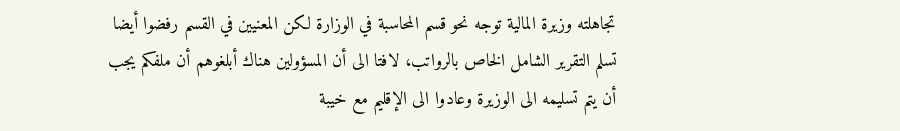تجاهلته وزيرة المالية توجه نحو قسم المحاسبة في الوزارة لكن المعنيين في القسم رفضوا أيضا تسلم التقرير الشامل الخاص بالرواتب، لافتا الى أن المسؤولين هناك أبلغوهم أن ملفكم يجب أن يتم تسليمه الى الوزيرة وعادوا الى الإقليم مع خيبة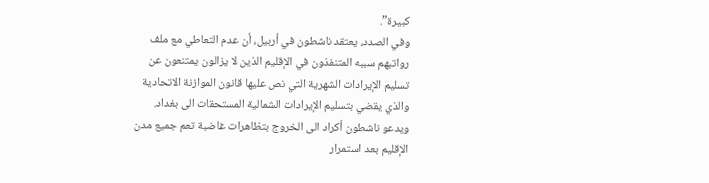كبيرة”.
وفي الصدد، يعتقد ناشطون في أربيل، أن عدم التعاطي مع ملف رواتبهم سببه المتنفذون في الإقليم الذين لا يزالون يمتنعون عن تسليم الإيرادات الشهرية التي نص عليها قانون الموازنة الاتحادية والذي يقضي بتسليم الإيرادات الشمالية المستحقات الى بغداد.
ويدعو ناشطون أكراد الى الخروج بتظاهرات غاضبة تعم جميع مدن الإقليم بعد استمرار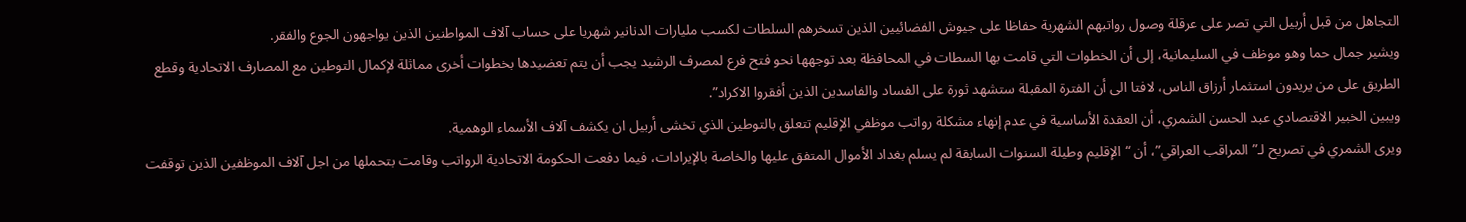التجاهل من قبل أربيل التي تصر على عرقلة وصول رواتبهم الشهرية حفاظا على جيوش الفضائيين الذين تسخرهم السلطات لكسب مليارات الدنانير شهريا على حساب آلاف المواطنين الذين يواجهون الجوع والفقر.
ويشير جمال حما وهو موظف في السليمانية، إلى أن الخطوات التي قامت بها السطات في المحافظة بعد توجهها نحو فتح فرع لمصرف الرشيد يجب أن يتم تعضيدها بخطوات أخرى مماثلة لإكمال التوطين مع المصارف الاتحادية وقطع الطريق على من يريدون استثمار أرزاق الناس، لافتا الى أن الفترة المقبلة ستشهد ثورة على الفساد والفاسدين الذين أفقروا الاكراد”.
ويبين الخبير الاقتصادي عبد الحسن الشمري، أن العقدة الأساسية في عدم إنهاء مشكلة رواتب موظفي الإقليم تتعلق بالتوطين الذي تخشى أربيل ان يكشف آلاف الأسماء الوهمية.
ويرى الشمري في تصريح لـ”المراقب العراقي”، أن “الإقليم وطيلة السنوات السابقة لم يسلم بغداد الأموال المتفق عليها والخاصة بالإيرادات، فيما دفعت الحكومة الاتحادية الرواتب وقامت بتحملها من اجل آلاف الموظفين الذين توقفت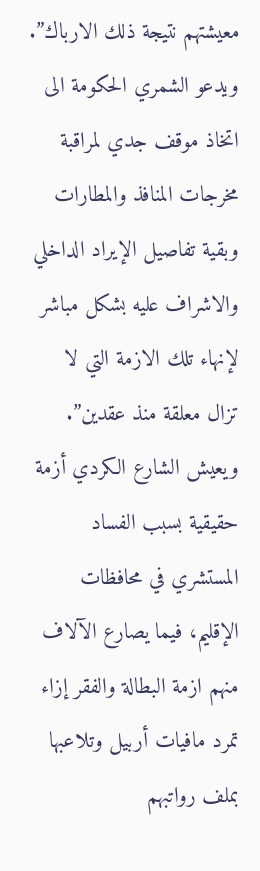معيشتهم نتيجة ذلك الارباك”.
ويدعو الشمري الحكومة الى اتخاذ موقف جدي لمراقبة مخرجات المنافذ والمطارات وبقية تفاصيل الإيراد الداخلي والاشراف عليه بشكل مباشر لإنهاء تلك الازمة التي لا تزال معلقة منذ عقدين”.
ويعيش الشارع الكردي أزمة حقيقية بسبب الفساد المستشري في محافظات الإقليم، فيما يصارع الآلاف منهم ازمة البطالة والفقر إزاء تمرد مافيات أربيل وتلاعبها بملف رواتبهم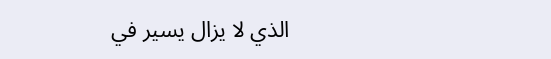الذي لا يزال يسير في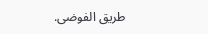طريق الفوضى.